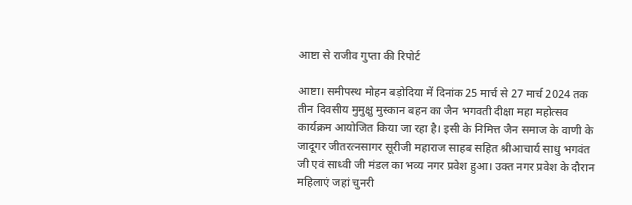आष्टा से राजीव गुप्ता की रिपोर्ट

आष्टा। समीपस्थ मोहन बड़ोदिया में दिनांक 25 मार्च से 27 मार्च 2024 तक तीन दिवसीय मुमुक्षु मुस्कान बहन का जैन भगवती दीक्षा महा महोत्सव कार्यक्रम आयोजित किया जा रहा है। इसी के निमित्त जैन समाज के वाणी के जादूगर जीतरत्नसागर सूरीजी महाराज साहब सहित श्रीआचार्य साधु भगवंत जी एवं साध्वी जी मंडल का भव्य नगर प्रवेश हुआ। उक्त नगर प्रवेश के दौरान महिलाएं जहां चुनरी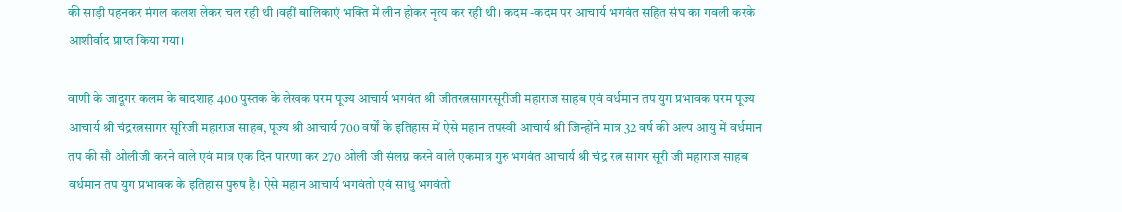की साड़ी पहनकर मंगल कलश लेकर चल रही थी ।वहीं बालिकाएं भक्ति में लीन होकर नृत्य कर रही थी। कदम -कदम पर आचार्य भगवंत सहित संघ का गवली करके आशीर्वाद प्राप्त किया गया।

वाणी के जादूगर कलम के बादशाह 400 पुस्तक के लेखक परम पूज्य आचार्य भगवंत श्री जीतरत्नसागरसूरीजी महाराज साहब एवं वर्धमान तप युग प्रभावक परम पूज्य आचार्य श्री चंद्ररत्नसागर सूरिजी महाराज साहब, पूज्य श्री आचार्य 700 वर्षों के इतिहास में ऐसे महान तपस्वी आचार्य श्री जिन्होंने मात्र 32 वर्ष की अल्प आयु में वर्धमान तप की सौ ओलीजी करने वाले एवं मात्र एक दिन पारणा कर 270 ओली जी संलग्न करने वाले एकमात्र गुरु भगवंत आचार्य श्री चंद्र रत्न सागर सूरी जी महाराज साहब वर्धमान तप युग प्रभावक के इतिहास पुरुष है। ऐसे महान आचार्य भगवंतो एवं साधु भगवंतो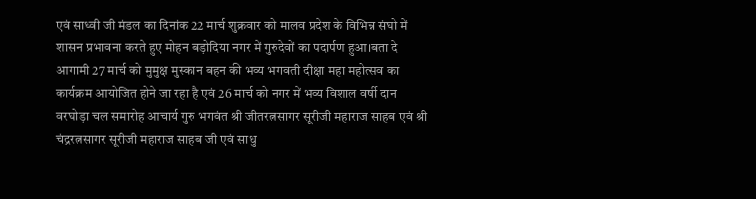एवं साध्वी जी मंडल का दिनांक 22 मार्च शुक्रवार को मालव प्रदेश के विभिन्न संघो में शासन प्रभावना करते हुए मोहन बड़ोदिया नगर में गुरुदेवों का पदार्पण हुआ।बता दे आगामी 27 मार्च को मुमुक्ष मुस्कान बहन की भव्य भगवती दीक्षा महा महोत्सव का कार्यक्रम आयोजित होने जा रहा है एवं 26 मार्च को नगर में भव्य विशाल वर्षी दान वरघोड़ा चल समारोह आचार्य गुरु भगवंत श्री जीतरत्नसागर सूरीजी महाराज साहब एवं श्री चंद्ररत्नसागर सूरीजी महाराज साहब जी एवं साधु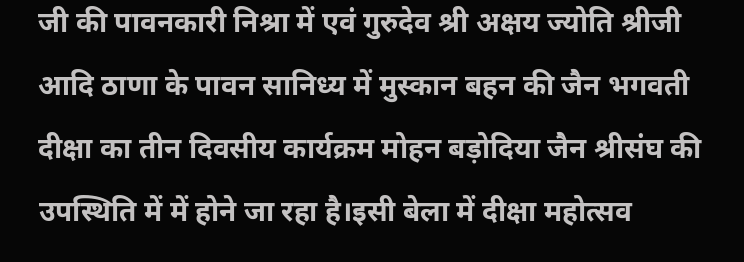जी की पावनकारी निश्रा में एवं गुरुदेव श्री अक्षय ज्योति श्रीजी आदि ठाणा के पावन सानिध्य में मुस्कान बहन की जैन भगवती दीक्षा का तीन दिवसीय कार्यक्रम मोहन बड़ोदिया जैन श्रीसंघ की उपस्थिति में में होने जा रहा है।इसी बेला में दीक्षा महोत्सव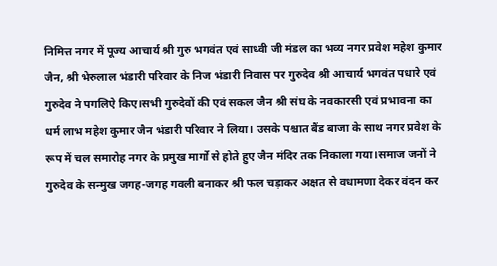निमित्त नगर में पूज्य आचार्य श्री गुरु भगवंत एवं साध्वी जी मंडल का भव्य नगर प्रवेश महेश कुमार जैन, श्री भेरुलाल भंडारी परिवार के निज भंडारी निवास पर गुरुदेव श्री आचार्य भगवंत पधारे एवं गुरुदेव ने पगलिऐ किए।सभी गुरुदेवों की एवं सकल जैन श्री संघ के नवकारसी एवं प्रभावना का धर्म लाभ महेश कुमार जैन भंडारी परिवार ने लिया। उसके पश्चात बैंड बाजा के साथ नगर प्रवेश के रूप में चल समारोह नगर के प्रमुख मार्गो से होते हुए जैन मंदिर तक निकाला गया।समाज जनों ने गुरुदेव के सन्मुख जगह-जगह गवली बनाकर श्री फल चड़ाकर अक्षत से वधामणा देकर वंदन कर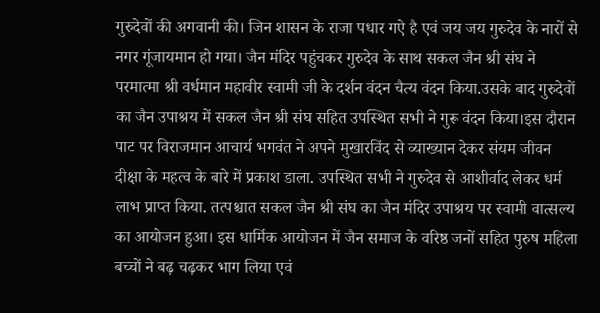गुरुदेवों की अगवानी की। जिन शासन के राजा पधार गऐ है एवं जय जय गुरुदेव के नारों से नगर गूंजायमान हो गया। जैन मंदिर पहुंचकर गुरुदेव के साथ सकल जैन श्री संघ ने परमात्मा श्री वर्धमान महावीर स्वामी जी के दर्शन वंदन चैत्य वंदन किया.उसके बाद गुरुदेवों का जैन उपाश्रय में सकल जैन श्री संघ सहित उपस्थित सभी ने गुरू वंदन किया।इस दौरान पाट पर विराजमान आचार्य भगवंत ने अपने मुखारविंद से व्याख्यान देकर संयम जीवन दीक्षा के महत्व के बारे में प्रकाश डाला. उपस्थित सभी ने गुरुदेव से आशीर्वाद लेकर धर्म लाभ प्राप्त किया. तत्पश्चात सकल जैन श्री संघ का जैन मंदिर उपाश्रय पर स्वामी वात्सल्य का आयोजन हुआ। इस धार्मिक आयोजन में जैन समाज के वरिष्ठ जनों सहित पुरुष महिला बच्चों ने बढ़ चढ़कर भाग लिया एवं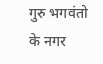गुरु भगवंतो के नगर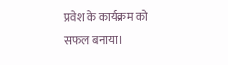प्रवेश के कार्यक्रम को सफल बनाया।